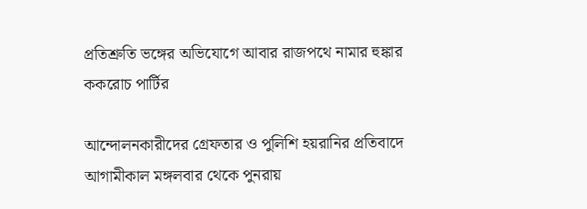প্রতিশ্রুতি ভঙ্গের অভিযোগে আবার রাজপথে নামার হুঙ্কার ককরোচ পার্টির

আন্দোলনকারীদের গ্রেফতার ও পুলিশি হয়রানির প্রতিবাদে আগামীকাল মঙ্গলবার থেকে পুনরায়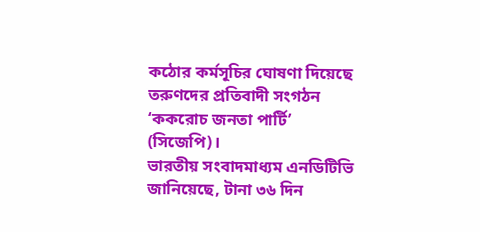কঠোর কর্মসূচির ঘোষণা দিয়েছে তরুণদের প্রতিবাদী সংগঠন ‘ককরোচ জনতা পার্টি’ (সিজেপি)।
ভারতীয় সংবাদমাধ্যম এনডিটিভি জানিয়েছে, টানা ৩৬ দিন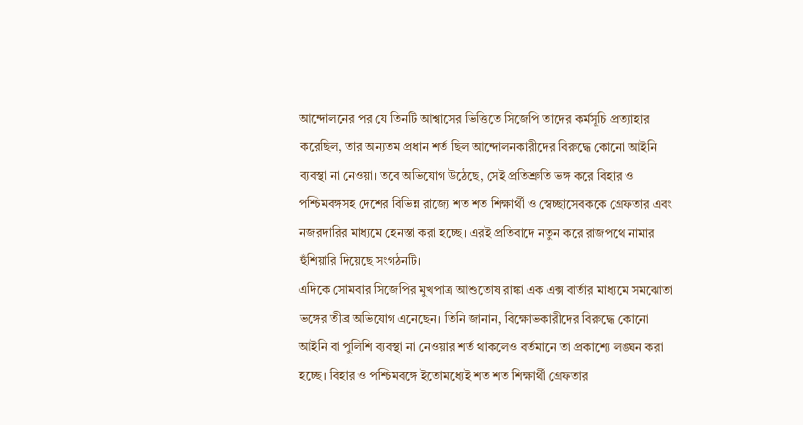আন্দোলনের পর যে তিনটি আশ্বাসের ভিত্তিতে সিজেপি তাদের কর্মসূচি প্রত্যাহার করেছিল, তার অন্যতম প্রধান শর্ত ছিল আন্দোলনকারীদের বিরুদ্ধে কোনো আইনি ব্যবস্থা না নেওয়া। তবে অভিযোগ উঠেছে, সেই প্রতিশ্রুতি ভঙ্গ করে বিহার ও পশ্চিমবঙ্গসহ দেশের বিভিন্ন রাজ্যে শত শত শিক্ষার্থী ও স্বেচ্ছাসেবককে গ্রেফতার এবং নজরদারির মাধ্যমে হেনস্তা করা হচ্ছে। এরই প্রতিবাদে নতুন করে রাজপথে নামার হুঁশিয়ারি দিয়েছে সংগঠনটি।
এদিকে সোমবার সিজেপির মুখপাত্র আশুতোষ রাঙ্কা এক এক্স বার্তার মাধ্যমে সমঝোতা ভঙ্গের তীব্র অভিযোগ এনেছেন। তিনি জানান, বিক্ষোভকারীদের বিরুদ্ধে কোনো আইনি বা পুলিশি ব্যবস্থা না নেওয়ার শর্ত থাকলেও বর্তমানে তা প্রকাশ্যে লঙ্ঘন করা হচ্ছে। বিহার ও পশ্চিমবঙ্গে ইতোমধ্যেই শত শত শিক্ষার্থী গ্রেফতার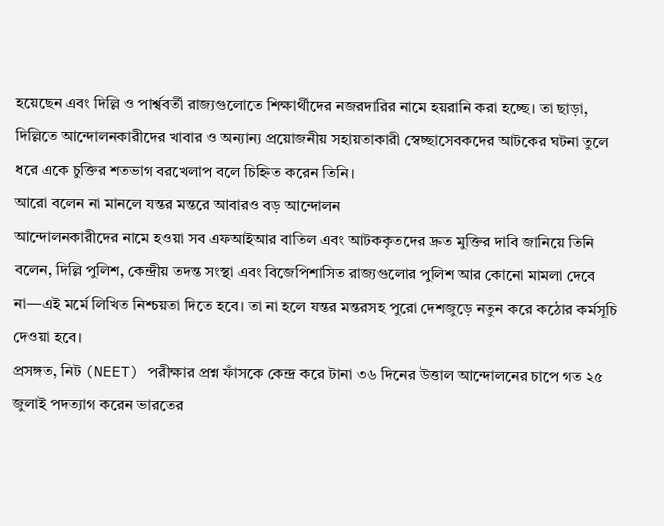হয়েছেন এবং দিল্লি ও পার্শ্ববর্তী রাজ্যগুলোতে শিক্ষার্থীদের নজরদারির নামে হয়রানি করা হচ্ছে। তা ছাড়া, দিল্লিতে আন্দোলনকারীদের খাবার ও অন্যান্য প্রয়োজনীয় সহায়তাকারী স্বেচ্ছাসেবকদের আটকের ঘটনা তুলে ধরে একে চুক্তির শতভাগ বরখেলাপ বলে চিহ্নিত করেন তিনি।
আরো বলেন না মানলে যন্তর মন্তরে আবারও বড় আন্দোলন
আন্দোলনকারীদের নামে হওয়া সব এফআইআর বাতিল এবং আটককৃতদের দ্রুত মুক্তির দাবি জানিয়ে তিনি বলেন, দিল্লি পুলিশ, কেন্দ্রীয় তদন্ত সংস্থা এবং বিজেপিশাসিত রাজ্যগুলোর পুলিশ আর কোনো মামলা দেবে না—এই মর্মে লিখিত নিশ্চয়তা দিতে হবে। তা না হলে যন্তর মন্তরসহ পুরো দেশজুড়ে নতুন করে কঠোর কর্মসূচি দেওয়া হবে।
প্রসঙ্গত, নিট (NEET) পরীক্ষার প্রশ্ন ফাঁসকে কেন্দ্র করে টানা ৩৬ দিনের উত্তাল আন্দোলনের চাপে গত ২৫ জুলাই পদত্যাগ করেন ভারতের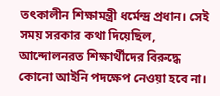তৎকালীন শিক্ষামন্ত্রী ধর্মেন্দ্র প্রধান। সেই সময় সরকার কথা দিয়েছিল, আন্দোলনরত শিক্ষার্থীদের বিরুদ্ধে কোনো আইনি পদক্ষেপ নেওয়া হবে না।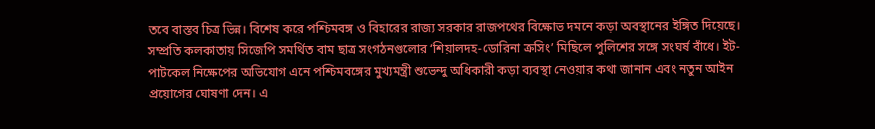তবে বাস্তব চিত্র ভিন্ন। বিশেষ করে পশ্চিমবঙ্গ ও বিহারের রাজ্য সরকার রাজপথের বিক্ষোভ দমনে কড়া অবস্থানের ইঙ্গিত দিয়েছে। সম্প্রতি কলকাতায় সিজেপি সমর্থিত বাম ছাত্র সংগঠনগুলোর ‘শিয়ালদহ-ডোরিনা ক্রসিং’ মিছিলে পুলিশের সঙ্গে সংঘর্ষ বাঁধে। ইট-পাটকেল নিক্ষেপের অভিযোগ এনে পশ্চিমবঙ্গের মুখ্যমন্ত্রী শুভেন্দু অধিকারী কড়া ব্যবস্থা নেওয়ার কথা জানান এবং নতুন আইন প্রয়োগের ঘোষণা দেন। এ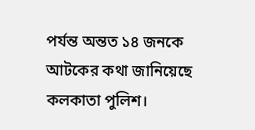পর্যন্ত অন্তত ১৪ জনকে আটকের কথা জানিয়েছে কলকাতা পুলিশ।